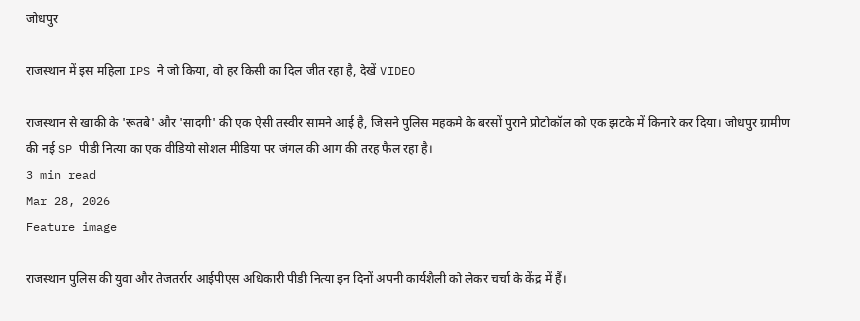जोधपुर

राजस्थान में इस महिला IPS ने जो किया, वो हर किसी का दिल जीत रहा है, देखें VIDEO

राजस्थान से खाकी के 'रूतबे' और 'सादगी' की एक ऐसी तस्वीर सामने आई है, जिसने पुलिस महकमे के बरसों पुराने प्रोटोकॉल को एक झटके में किनारे कर दिया। जोधपुर ग्रामीण की नई SP पीडी नित्या का एक वीडियो सोशल मीडिया पर जंगल की आग की तरह फैल रहा है।
3 min read
Mar 28, 2026
Feature image

राजस्थान पुलिस की युवा और तेजतर्रार आईपीएस अधिकारी पीडी नित्या इन दिनों अपनी कार्यशैली को लेकर चर्चा के केंद्र में हैं।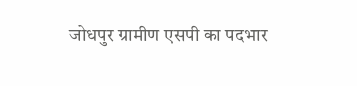जोधपुर ग्रामीण एसपी का पदभार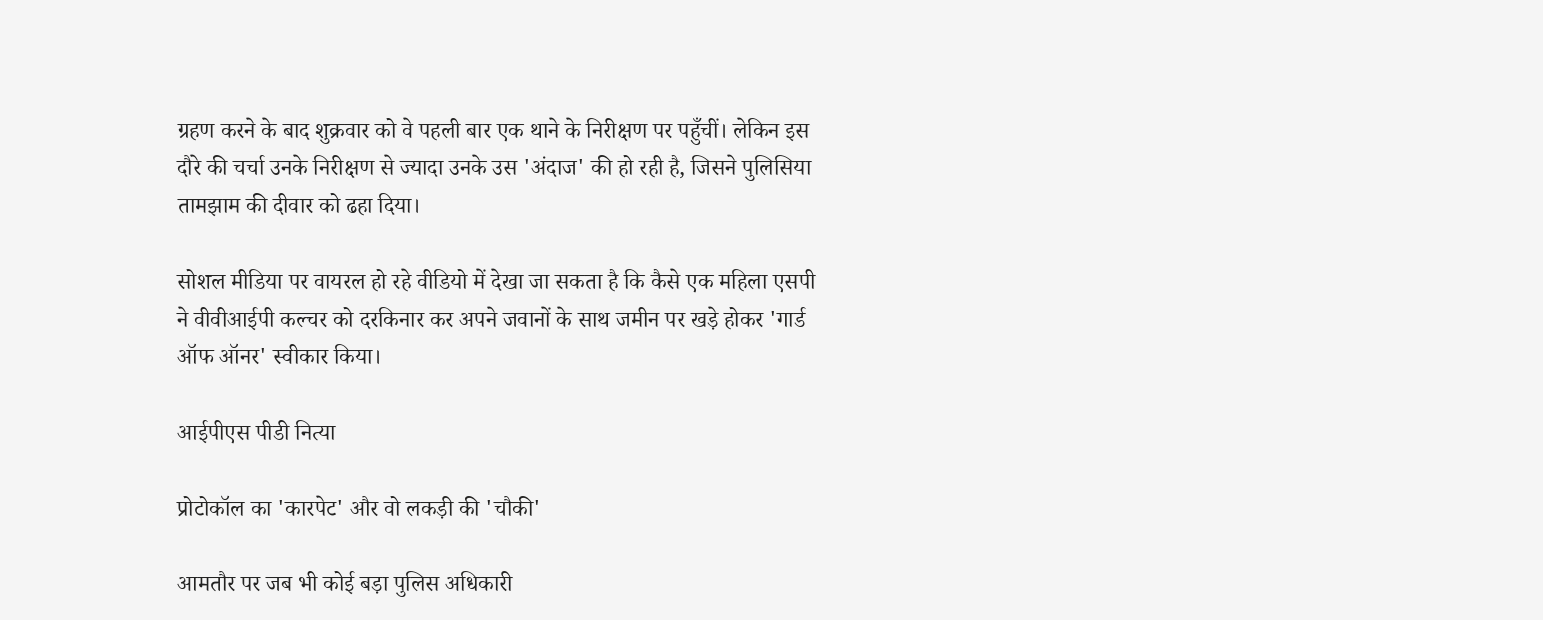ग्रहण करने के बाद शुक्रवार को वे पहली बार एक थाने के निरीक्षण पर पहुँचीं। लेकिन इस दौरे की चर्चा उनके निरीक्षण से ज्यादा उनके उस 'अंदाज' की हो रही है, जिसने पुलिसिया तामझाम की दीवार को ढहा दिया।

सोशल मीडिया पर वायरल हो रहे वीडियो में देखा जा सकता है कि कैसे एक महिला एसपी ने वीवीआईपी कल्चर को दरकिनार कर अपने जवानों के साथ जमीन पर खड़े होकर 'गार्ड ऑफ ऑनर' स्वीकार किया।

आईपीएस पीडी नित्या

प्रोटोकॉल का 'कारपेट' और वो लकड़ी की 'चौकी'

आमतौर पर जब भी कोई बड़ा पुलिस अधिकारी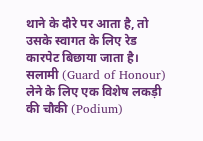थाने के दौरे पर आता है, तो उसके स्वागत के लिए रेड कारपेट बिछाया जाता है। सलामी (Guard of Honour) लेने के लिए एक विशेष लकड़ी की चौकी (Podium)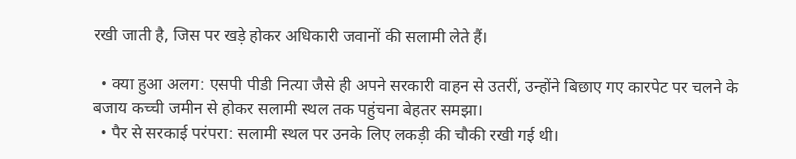रखी जाती है, जिस पर खड़े होकर अधिकारी जवानों की सलामी लेते हैं।

  • क्या हुआ अलग: एसपी पीडी नित्या जैसे ही अपने सरकारी वाहन से उतरीं, उन्होंने बिछाए गए कारपेट पर चलने के बजाय कच्ची जमीन से होकर सलामी स्थल तक पहुंचना बेहतर समझा।
  • पैर से सरकाई परंपरा: सलामी स्थल पर उनके लिए लकड़ी की चौकी रखी गई थी।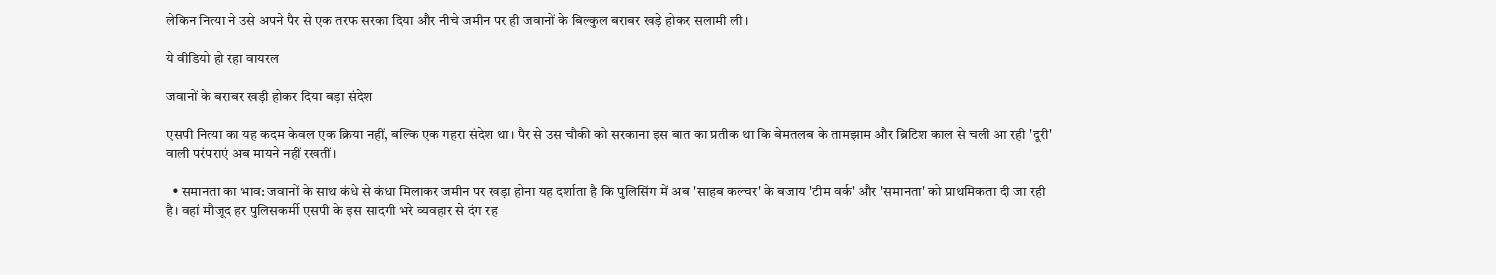लेकिन नित्या ने उसे अपने पैर से एक तरफ सरका दिया और नीचे जमीन पर ही जवानों के बिल्कुल बराबर खड़े होकर सलामी ली।

ये वीडियो हो रहा वायरल

जवानों के बराबर खड़ी होकर दिया बड़ा संदेश

एसपी नित्या का यह कदम केवल एक क्रिया नहीं, बल्कि एक गहरा संदेश था। पैर से उस चौकी को सरकाना इस बात का प्रतीक था कि बेमतलब के तामझाम और ब्रिटिश काल से चली आ रही 'दूरी' वाली परंपराएं अब मायने नहीं रखतीं।

  • समानता का भाव: जवानों के साथ कंधे से कंधा मिलाकर जमीन पर खड़ा होना यह दर्शाता है कि पुलिसिंग में अब 'साहब कल्चर' के बजाय 'टीम वर्क' और 'समानता' को प्राथमिकता दी जा रही है। वहां मौजूद हर पुलिसकर्मी एसपी के इस सादगी भरे व्यवहार से दंग रह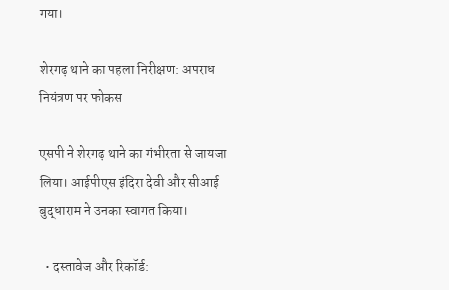गया।

शेरगढ़ थाने का पहला निरीक्षण: अपराध नियंत्रण पर फोकस

एसपी ने शेरगढ़ थाने का गंभीरता से जायजा लिया। आईपीएस इंदिरा देवी और सीआई बुद्धाराम ने उनका स्वागत किया।

  • दस्तावेज और रिकॉर्ड: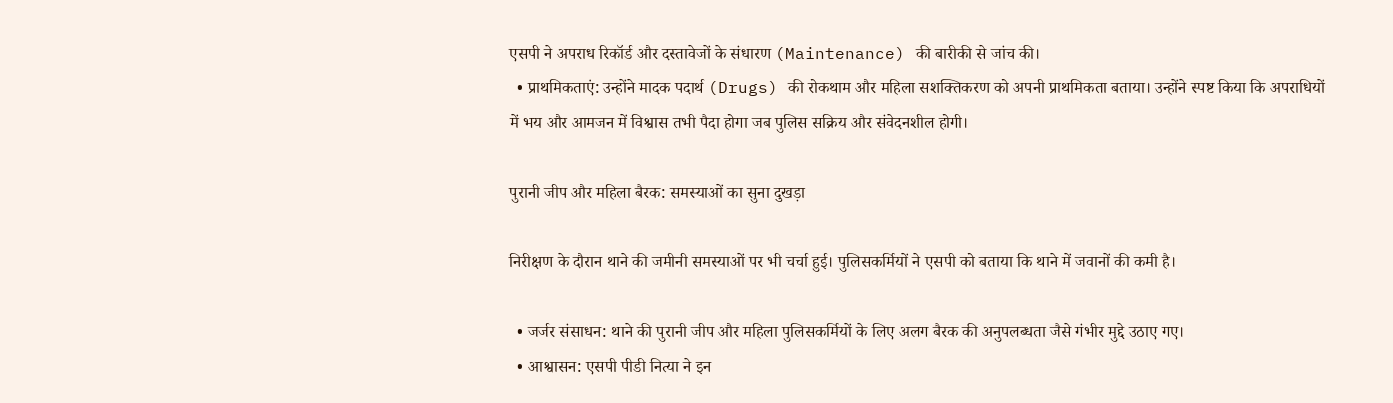एसपी ने अपराध रिकॉर्ड और दस्तावेजों के संधारण (Maintenance) की बारीकी से जांच की।
  • प्राथमिकताएं: उन्होंने मादक पदार्थ (Drugs) की रोकथाम और महिला सशक्तिकरण को अपनी प्राथमिकता बताया। उन्होंने स्पष्ट किया कि अपराधियों में भय और आमजन में विश्वास तभी पैदा होगा जब पुलिस सक्रिय और संवेदनशील होगी।

पुरानी जीप और महिला बैरक: समस्याओं का सुना दुखड़ा

निरीक्षण के दौरान थाने की जमीनी समस्याओं पर भी चर्चा हुई। पुलिसकर्मियों ने एसपी को बताया कि थाने में जवानों की कमी है।

  • जर्जर संसाधन: थाने की पुरानी जीप और महिला पुलिसकर्मियों के लिए अलग बैरक की अनुपलब्धता जैसे गंभीर मुद्दे उठाए गए।
  • आश्वासन: एसपी पीडी नित्या ने इन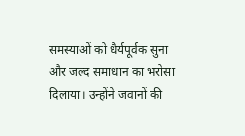समस्याओं को धैर्यपूर्वक सुना और जल्द समाधान का भरोसा दिलाया। उन्होंने जवानों की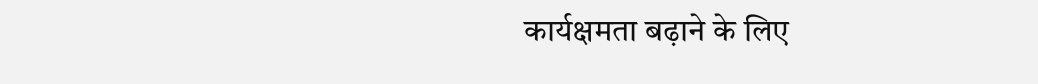कार्यक्षमता बढ़ाने के लिए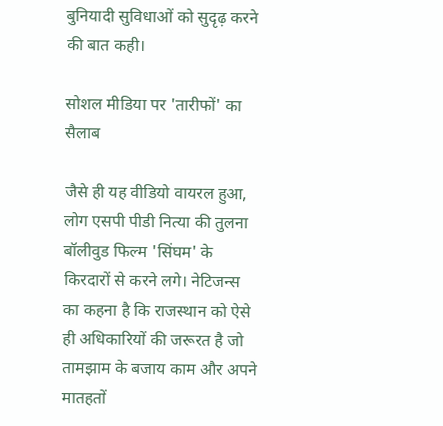बुनियादी सुविधाओं को सुदृढ़ करने की बात कही।

सोशल मीडिया पर 'तारीफों' का सैलाब

जैसे ही यह वीडियो वायरल हुआ, लोग एसपी पीडी नित्या की तुलना बॉलीवुड फिल्म 'सिंघम' के किरदारों से करने लगे। नेटिजन्स का कहना है कि राजस्थान को ऐसे ही अधिकारियों की जरूरत है जो तामझाम के बजाय काम और अपने मातहतों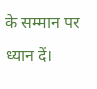के सम्मान पर ध्यान दें।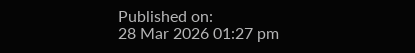Published on:
28 Mar 2026 01:27 pm